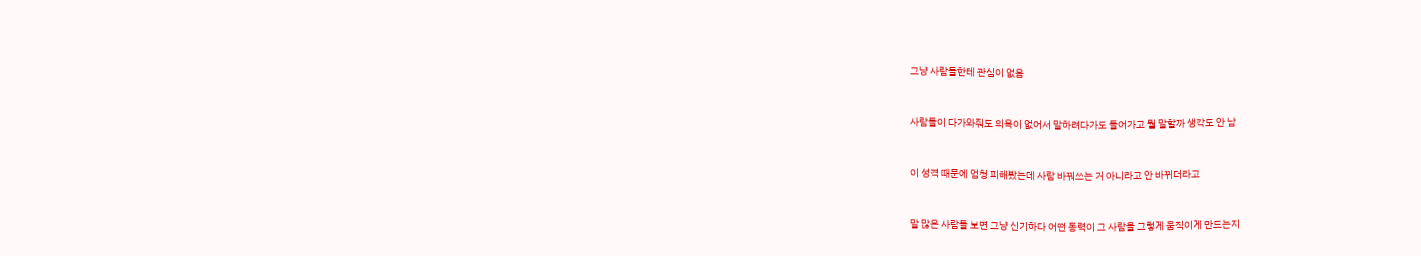그냥 사람들한테 관심이 없음


사람들이 다가와줘도 의욕이 없어서 말하려다가도 들어가고 뭘 말할까 생각도 안 남


이 성격 때문에 엄청 피해봤는데 사람 바꿔쓰는 거 아니라고 안 바뀌더라고


말 많은 사람들 보면 그냥 신기하다 어떤 동력이 그 사람을 그렇게 움직이게 만드는지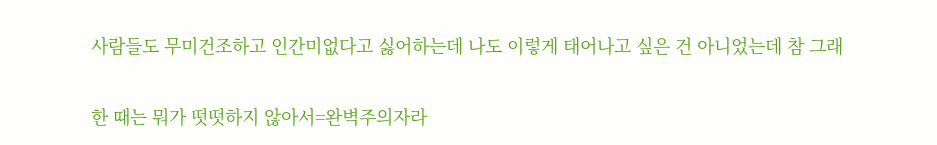사람들도 무미건조하고 인간미없다고 싫어하는데 나도 이렇게 태어나고 싶은 건 아니었는데 참 그래


한 때는 뭐가 떳떳하지 않아서=완벽주의자라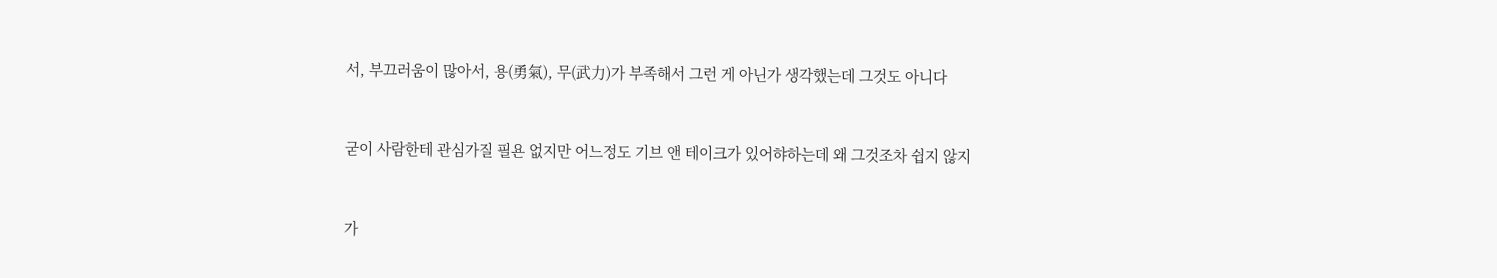서, 부끄러움이 많아서, 용(勇氣), 무(武力)가 부족해서 그런 게 아닌가 생각했는데 그것도 아니다


굳이 사람한테 관심가질 필욘 없지만 어느정도 기브 앤 테이크가 있어햐하는데 왜 그것조차 쉽지 않지


가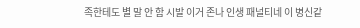족한테도 별 말 안 함 시발 이거 존나 인생 패널티네 이 병신같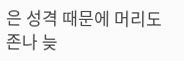은 성격 때문에 머리도 존나 늦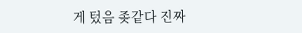게 텄음 좆같다 진짜